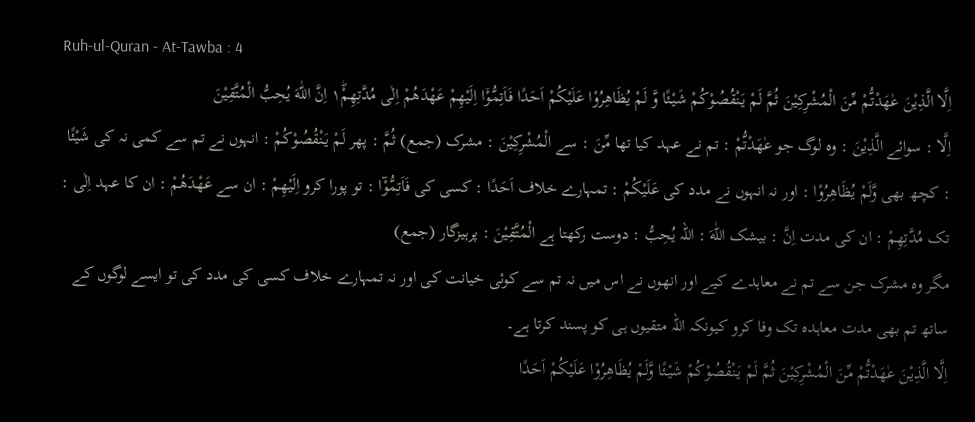Ruh-ul-Quran - At-Tawba : 4
اِلَّا الَّذِیْنَ عٰهَدْتُّمْ مِّنَ الْمُشْرِكِیْنَ ثُمَّ لَمْ یَنْقُصُوْكُمْ شَیْئًا وَّ لَمْ یُظَاهِرُوْا عَلَیْكُمْ اَحَدًا فَاَتِمُّوْۤا اِلَیْهِمْ عَهْدَهُمْ اِلٰى مُدَّتِهِمْ١ؕ اِنَّ اللّٰهَ یُحِبُّ الْمُتَّقِیْنَ
اِلَّا : سوائے الَّذِيْنَ : وہ لوگ جو عٰهَدْتُّمْ : تم نے عہد کیا تھا مِّنَ : سے الْمُشْرِكِيْنَ : مشرک (جمع) ثُمَّ : پھر لَمْ يَنْقُصُوْكُمْ : انہوں نے تم سے کمی نہ کی شَيْئًا : کچھ بھی وَّلَمْ يُظَاهِرُوْا : اور نہ انہوں نے مدد کی عَلَيْكُمْ : تمہارے خلاف اَحَدًا : کسی کی فَاَتِمُّوْٓا : تو پورا کرو اِلَيْهِمْ : ان سے عَهْدَهُمْ : ان کا عہد اِلٰى : تک مُدَّتِهِمْ : ان کی مدت اِنَّ : بیشک اللّٰهَ : اللہ يُحِبُّ : دوست رکھتا ہے الْمُتَّقِيْنَ : پرہیزگار (جمع)
مگر وہ مشرک جن سے تم نے معاہدے کیے اور انھوں نے اس میں نہ تم سے کوئی خیانت کی اور نہ تمہارے خلاف کسی کی مدد کی تو ایسے لوگوں کے ساتھ تم بھی مدت معاہدہ تک وفا کرو کیونکہ اللہ متقیوں ہی کو پسند کرتا ہے۔
اِلَّا الَّذِیْنَ عٰھَدْتُّمْ مِّنَ الْمُشْرِکِیْنَ ثُمَّ لَمْ یَنْقُصُوْکُمْ شَیْئًا وَّلَمْ یُظَاھِرُوْا عَلَیْکُمْ اَحَدًا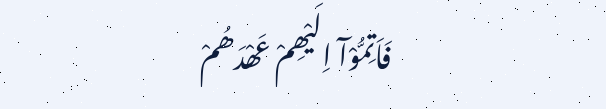فَاَتِمُّوْآ اِلَیْھِمْ عَھْدَھُمْ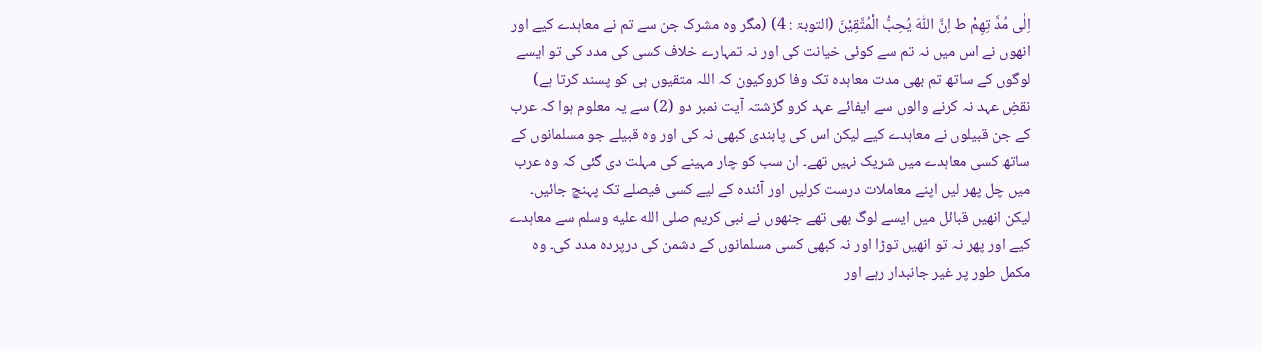اِلٰی مُدَّ تِھِمْ ط اِنَّ اللّٰہَ یُحِبُّ الْمُتَّقِیْنَ (التوبۃ : 4) (مگر وہ مشرک جن سے تم نے معاہدے کیے اور انھوں نے اس میں نہ تم سے کوئی خیانت کی اور نہ تمہارے خلاف کسی کی مدد کی تو ایسے لوگوں کے ساتھ تم بھی مدت معاہدہ تک وفا کروکیون کہ اللہ متقیوں ہی کو پسند کرتا ہے) نقضِ عہد نہ کرنے والوں سے ایفائے عہد کرو گزشتہ آیت نمبر دو (2) سے یہ معلوم ہوا کہ عرب کے جن قبیلوں نے معاہدے کیے لیکن اس کی پابندی کبھی نہ کی اور وہ قبیلے جو مسلمانوں کے ساتھ کسی معاہدے میں شریک نہیں تھے۔ ان سب کو چار مہینے کی مہلت دی گئی کہ وہ عرب میں چل پھر لیں اپنے معاملات درست کرلیں اور آئندہ کے لیے کسی فیصلے تک پہنچ جائیں۔ لیکن انھیں قبائل میں ایسے لوگ بھی تھے جنھوں نے نبی کریم صلى الله عليه وسلم سے معاہدے کیے اور پھر نہ تو انھیں توڑا اور نہ کبھی کسی مسلمانوں کے دشمن کی درپردہ مدد کی۔ وہ مکمل طور پر غیر جانبدار رہے اور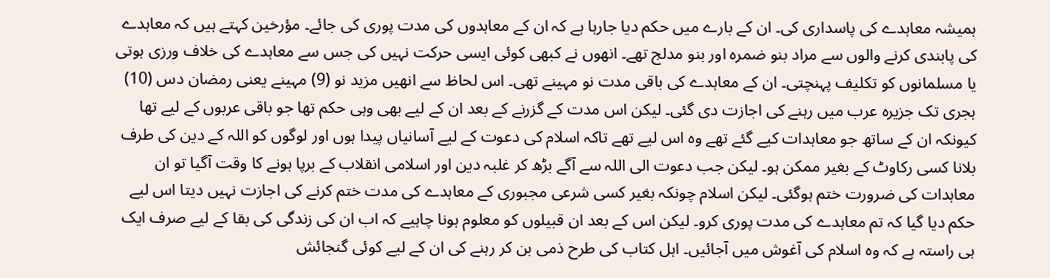ہمیشہ معاہدے کی پاسداری کی۔ ان کے بارے میں حکم دیا جارہا ہے کہ ان کے معاہدوں کی مدت پوری کی جائے۔ مؤرخین کہتے ہیں کہ معاہدے کی پابندی کرنے والوں سے مراد بنو ضمرہ اور بنو مدلج تھے۔ انھوں نے کبھی کوئی ایسی حرکت نہیں کی جس سے معاہدے کی خلاف ورزی ہوتی یا مسلمانوں کو تکلیف پہنچتی۔ ان کے معاہدے کی باقی مدت نو مہینے تھی۔ اس لحاظ سے انھیں مزید نو (9) مہینے یعنی رمضان دس (10) ہجری تک جزیرہ عرب میں رہنے کی اجازت دی گئی۔ لیکن اس مدت کے گزرنے کے بعد ان کے لیے بھی وہی حکم تھا جو باقی عربوں کے لیے تھا کیونکہ ان کے ساتھ جو معاہدات کیے گئے تھے وہ اس لیے تھے تاکہ اسلام کی دعوت کے لیے آسانیاں پیدا ہوں اور لوگوں کو اللہ کے دین کی طرف بلانا کسی رکاوٹ کے بغیر ممکن ہو۔ لیکن جب دعوت الی اللہ سے آگے بڑھ کر غلبہ دین اور اسلامی انقلاب کے برپا ہونے کا وقت آگیا تو ان معاہدات کی ضرورت ختم ہوگئی۔ لیکن اسلام چونکہ بغیر کسی شرعی مجبوری کے معاہدے کی مدت ختم کرنے کی اجازت نہیں دیتا اس لیے حکم دیا گیا کہ تم معاہدے کی مدت پوری کرو۔ لیکن اس کے بعد ان قبیلوں کو معلوم ہونا چاہیے کہ اب ان کی زندگی کی بقا کے لیے صرف ایک ہی راستہ ہے کہ وہ اسلام کی آغوش میں آجائیں۔ اہل کتاب کی طرح ذمی بن کر رہنے کی ان کے لیے کوئی گنجائش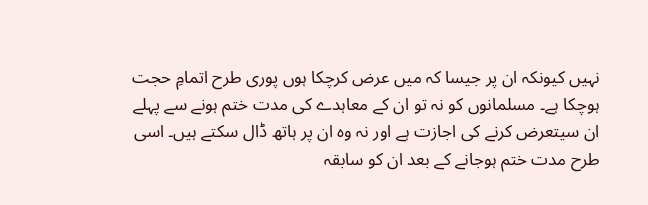نہیں کیونکہ ان پر جیسا کہ میں عرض کرچکا ہوں پوری طرح اتمامِ حجت ہوچکا ہے۔ مسلمانوں کو نہ تو ان کے معاہدے کی مدت ختم ہونے سے پہلے ان سیتعرض کرنے کی اجازت ہے اور نہ وہ ان پر ہاتھ ڈال سکتے ہیں۔ اسی طرح مدت ختم ہوجانے کے بعد ان کو سابقہ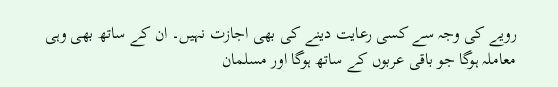رویے کی وجہ سے کسی رعایت دینے کی بھی اجازت نہیں۔ ان کے ساتھ بھی وہی معاملہ ہوگا جو باقی عربوں کے ساتھ ہوگا اور مسلمان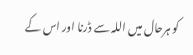کو ہرحال میں اللہ سے ڈرنا اور اس کے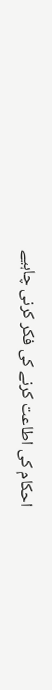احکام کی اطاعت کرنے کی فکر کرنی چاہیے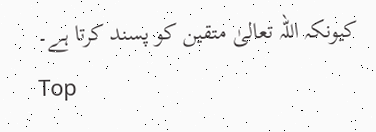کیونکہ اللہ تعالیٰ متقین کو پسند کرتا ہے۔
Top